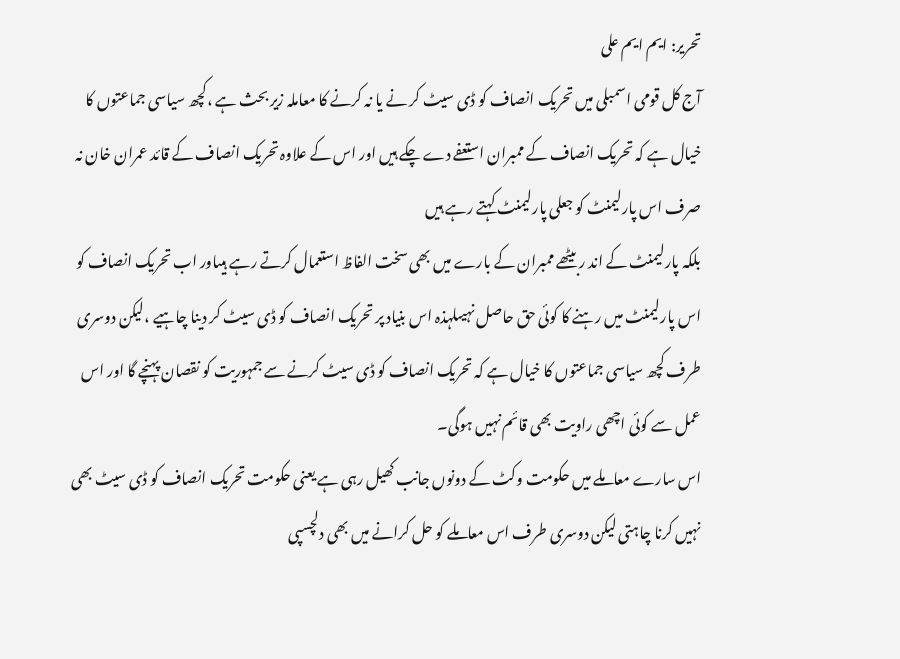تحریر: ایم ایم علی
آج کل قومی اسمبلی میں تحریک انصاف کو ڈی سیٹ کر نے یا نہ کرنے کا معاملہ زیر بحث ہے ،کچھ سیاسی جماعتوں کا خیال ہے کہ تحریک انصاف کے ممبران استعفے دے چکے ہیں اور اس کے علاوہ تحریک انصاف کے قائد عمران خان نہ صرف اس پارلیمنٹ کو جعلی پارلیمنٹ کہتے رہے ہیں
بلکہ پارلیمنٹ کے اند ربیٹھے ممبران کے بارے میں بھی سخت الفاظ استعمال کرتے رہے ہیںاور اب تحریک انصاف کو اس پارلیمنٹ میں رہنے کا کوئی حق حاصل نہیںلہذہ اس بنیاد پر تحریک انصاف کو ڈی سیٹ کر دینا چاہیے ،لیکن دوسری طرف کچھ سیاسی جماعتوں کا خیال ہے کہ تحریک انصاف کو ڈی سیٹ کرنے سے جمہوریت کو نقصان پہنچے گا اور اس عمل سے کوئی اچھی راویت بھی قائم نہیں ہوگی۔
اس سارے معاملے میں حکومت وکٹ کے دونوں جانب کھیل رہی ہے یعنی حکومت تحریک انصاف کو ڈی سیٹ بھی نہیں کرنا چاہتی لیکن دوسری طرف اس معاملے کو حل کرانے میں بھی دلچسپی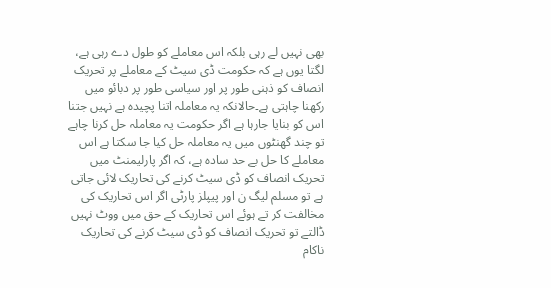بھی نہیں لے رہی بلکہ اس معاملے کو طول دے رہی ہے، لگتا یوں ہے کہ حکومت ڈی سیٹ کے معاملے پر تحریک انصاف کو ذہنی طور پر اور سیاسی طور پر دبائو میں رکھنا چاہتی ہے۔حالانکہ یہ معاملہ اتنا پچیدہ ہے نہیں جتنا اس کو بنایا جارہا ہے اگر حکومت یہ معاملہ حل کرنا چاہے تو چند گھنٹوں میں یہ معاملہ حل کیا جا سکتا ہے اس معاملے کا حل بے حد سادہ ہے، کہ اگر پارلیمنٹ میں تحریک انصاف کو ڈی سیٹ کرنے کی تحاریک لائی جاتی ہے تو مسلم لیگ ن اور پیپلز پارٹی اگر اس تحاریک کی مخالفت کر تے ہوئے اس تحاریک کے حق میں ووٹ نہیں ڈالتے تو تحریک انصاف کو ڈی سیٹ کرنے کی تحاریک ناکام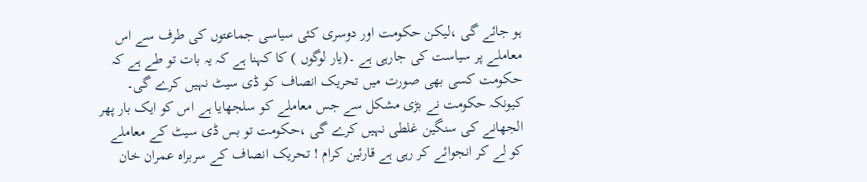ہو جائے گی ،لیکن حکومت اور دوسری کئی سیاسی جماعتوں کی طرف سے اس معاملے پر سیاست کی جارہی ہے ۔(یار لوگوں ) کا کہنا ہے کہ یہ بات تو طے ہے کہ حکومت کسی بھی صورت میں تحریک انصاف کو ڈی سیٹ نہیں کرے گی۔
کیونکہ حکومت نے بڑی مشکل سے جس معاملے کو سلجھایا ہے اس کو ایک بار پھر الجھانے کی سنگین غلطی نہیں کرے گی ،حکومت تو بس ڈی سیٹ کے معاملے کو لے کر انجوائے کر رہی ہے قارئین کرام ! تحریک انصاف کے سربراہ عمران خان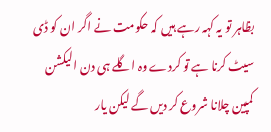بظاہر تو یہ کہہ رہے ہیں کہ حکومت نے اگر ان کو ڈی سیٹ کرنا ہے تو کردے وہ اگلے ہی دن الیکشن کمپین چلانا شروع کر دیں گے لیکن یار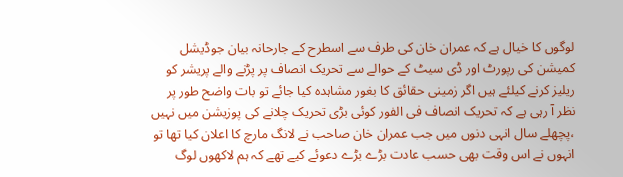لوگوں کا خیال ہے کہ عمران خان کی طرف سے اسطرح کے جارحانہ بیان جوڈیشل کمیشن کی رپورٹ اور ڈی سیٹ کے حوالے سے تحریک انصاف پر پڑنے والے پریشر کو ریلیز کرنے کیلئے ہیں اگر زمینی حقائق کا بغور مشاہدہ کیا جائے تو بات واضح طور پر نظر آ رہی ہے کہ تحریک انصاف فی الفور کوئی بڑی تحریک چلانے کی پوزیشن میں نہیں ،پچھلے سال انہی دنوں میں جب عمران خان صاحب نے لانگ مارچ کا اعلان کیا تھا تو انہوں نے اس وقت بھی حسب عادت بڑے بڑے دعوئے کیے تھے کہ ہم لاکھوں لوگ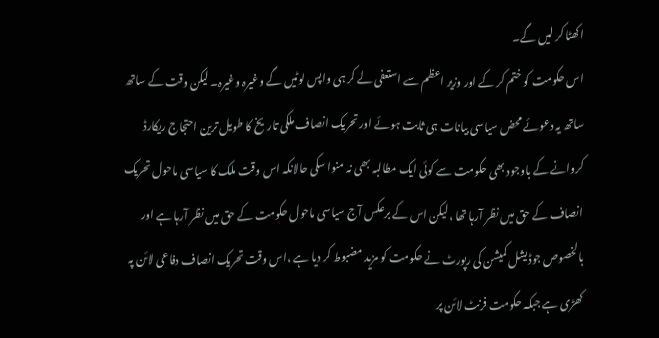اکھٹا کر لیں گے۔
اس حکومت کو ختم کر کے اور وزیر اعظم سے استعفی لے کر ہی واپس لوٹیں گے وغیرہ وغیرہ۔ لیکن وقت کے ساتھ ساتھ یہ دعوئے محض سیاسی بیانات ہی ثابت ہوئے اور تحریک انصاف ملکی تاریخ کا طویل ترین احتجاج ریکارڈ کروانے کے باوجود بھی حکومت سے کوئی ایک مطالبہ بھی نہ منوا سکی حالانکہ اس وقت ملک کا سیاسی ماحول تحریک انصاف کے حق میں نظر آرہا تھا ،لیکن اس کے برعکس آج سیاسی ماحول حکومت کے حق میں نظر آرہا ہے اور بالخصوص جوڈیشل کمیشن کی رپورٹ نے حکومت کو مزید مضبوط کر دیا ہے ،اس وقت تحریک انصاف دفاعی لائن پہ کھڑی ہے جبکہ حکومت فرنٹ لائن پر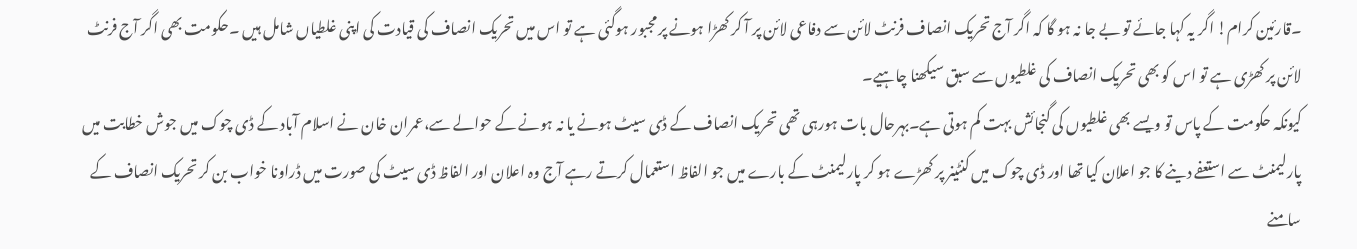۔قارئین کرام! اگر یہ کہا جائے تو بے جا نہ ہو گا کہ اگر آج تحریک انصاف فرنٹ لائن سے دفاعی لائن پر آ کر کھڑا ہونے پر مجبور ہوگئی ہے تو اس میں تحریک انصاف کی قیادت کی اپنی غلطیاں شامل ہیں ۔حکومت بھی اگر آج فرنٹ لائن پر کھڑی ہے تو اس کو بھی تحریک انصاف کی غلطیوں سے سبق سیکھنا چاہیے۔
کیونکہ حکومت کے پاس تو ویسے بھی غلطیوں کی گنجائش بہت کم ہوتی ہے۔بہرحال بات ہورہی تھی تحریک انصاف کے ڈی سیٹ ہونے یا نہ ہونے کے حوالے سے،عمران خان نے اسلام آباد کے ڈی چوک میں جوش خطابت میں پارلیمنٹ سے استعفے دینے کا جو اعلان کیا تھا اور ڈی چوک میں کنٹینر پر کھڑے ہو کر پارلیمنٹ کے بارے میں جو الفاظ استعمال کرتے رہے آج وہ اعلان اور الفاظ ڈی سیٹ کی صورت میں ڈراونا خواب بن کر تحریک انصاف کے سامنے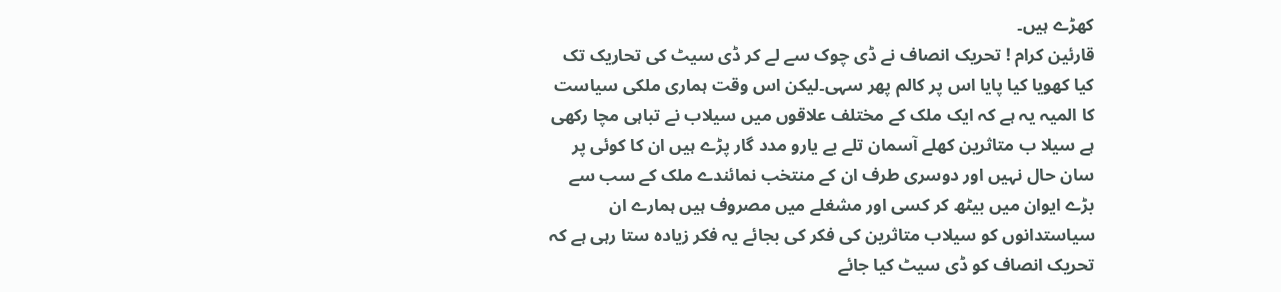کھڑے ہیں۔
قارئین کرام ! تحریک انصاف نے ڈی چوک سے لے کر ڈی سیٹ کی تحاریک تک کیا کھویا کیا پایا اس پر کالم پھر سہی۔لیکن اس وقت ہماری ملکی سیاست کا المیہ یہ ہے کہ ایک ملک کے مختلف علاقوں میں سیلاب نے تباہی مچا رکھی ہے سیلا ب متاثرین کھلے آسمان تلے بے یارو مدد گار پڑے ہیں ان کا کوئی پر سان حال نہیں اور دوسری طرف ان کے منتخب نمائندے ملک کے سب سے بڑے ایوان میں بیٹھ کر کسی اور مشغلے میں مصروف ہیں ہمارے ان سیاستدانوں کو سیلاب متاثرین کی فکر کی بجائے یہ فکر زیادہ ستا رہی ہے کہ تحریک انصاف کو ڈی سیٹ کیا جائے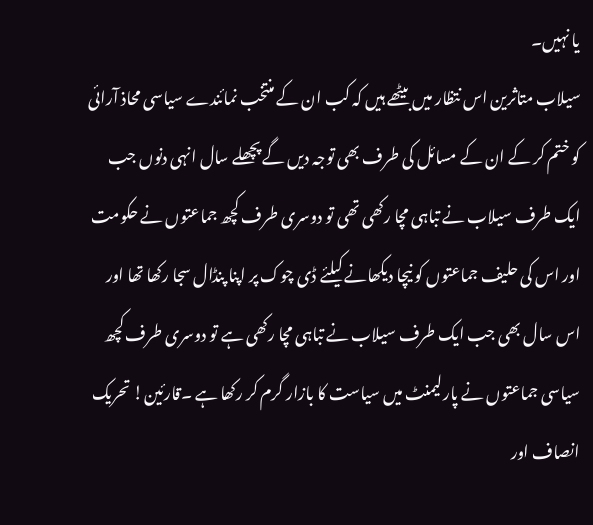یا نہیں۔
سیلاب متاثرین اس نتظار میں بیٹھے ہیں کہ کب ان کے منتخب نمائندے سیاسی محاذ آرائی کو ختم کر کے ان کے مسائل کی طرف بھی توجہ دیں گے پچھلے سال انہی دنوں جب ایک طرف سیلاب نے تباہی مچا رکھی تھی تو دوسری طرف کچھ جماعتوں نے حکومت اور اس کی حلیف جماعتوں کو نیچا دیکھانے کیلئے ڈی چوک پر اپنا پنڈال سجا رکھا تھا اور اس سال بھی جب ایک طرف سیلاب نے تباہی مچا رکھی ہے تو دوسری طرف کچھ سیاسی جماعتوں نے پارلیمنٹ میں سیاست کا بازار گرم کر رکھا ہے ۔قارئین! تحریک انصاف اور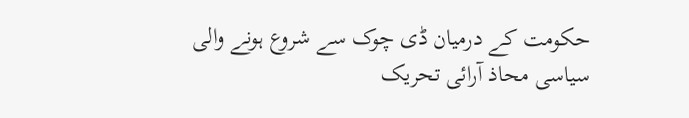حکومت کے درمیان ڈی چوک سے شروع ہونے والی سیاسی محاذ آرائی تحریک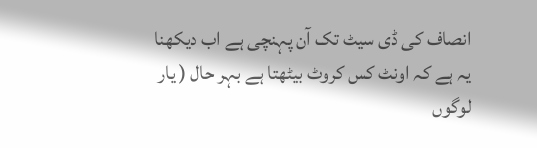انصاف کی ڈی سیٹ تک آن پہنچی ہے اب دیکھنا یہ ہے کہ اونٹ کس کروٹ بیٹھتا ہے بہر حال ( یار لوگوں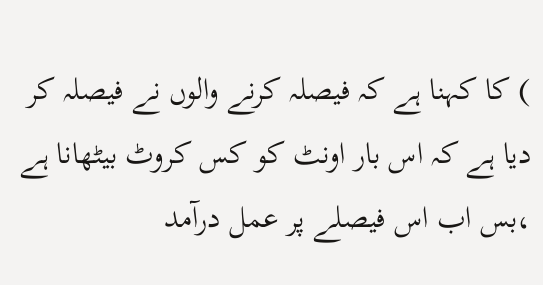) کا کہنا ہے کہ فیصلہ کرنے والوں نے فیصلہ کر دیا ہے کہ اس بار اونٹ کو کس کروٹ بیٹھانا ہے ،بس اب اس فیصلے پر عمل درآمد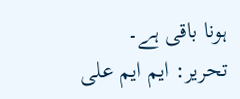ہونا باقی ہے۔
تحریر: ایم ایم علی